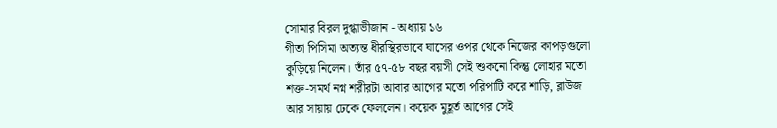সোমার বিরল দুগ্ধাভীজান - অধ্যায় ১৬
গীতা পিসিমা অত্যন্ত ধীরস্থিরভাবে ঘাসের ওপর থেকে নিজের কাপড়গুলো কুড়িয়ে নিলেন। তাঁর ৫৭-৫৮ বছর বয়সী সেই শুকনো কিন্তু লোহার মতো শক্ত-সমর্থ নগ্ন শরীরটা আবার আগের মতো পরিপাটি করে শাড়ি, ব্লাউজ আর সায়ায় ঢেকে ফেললেন। কয়েক মুহূর্ত আগের সেই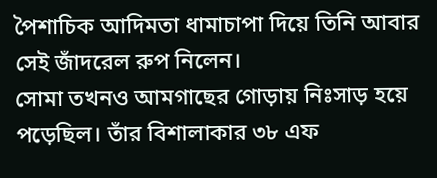পৈশাচিক আদিমতা ধামাচাপা দিয়ে তিনি আবার সেই জাঁদরেল রুপ নিলেন।
সোমা তখনও আমগাছের গোড়ায় নিঃসাড় হয়ে পড়েছিল। তাঁর বিশালাকার ৩৮ এফ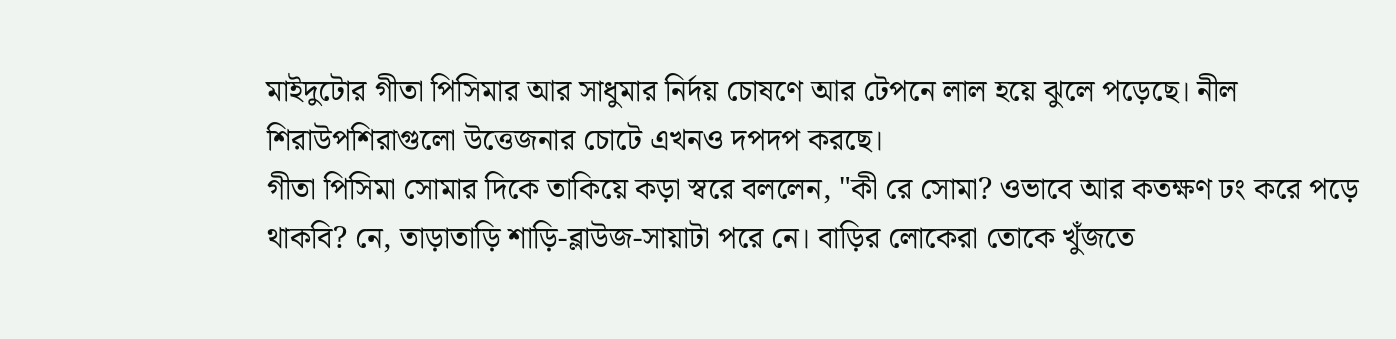মাইদুটোর গীতা পিসিমার আর সাধুমার নির্দয় চোষণে আর টেপনে লাল হয়ে ঝুলে পড়েছে। নীল শিরাউপশিরাগুলো উত্তেজনার চোটে এখনও দপদপ করছে।
গীতা পিসিমা সোমার দিকে তাকিয়ে কড়া স্বরে বললেন, "কী রে সোমা? ওভাবে আর কতক্ষণ ঢং করে পড়ে থাকবি? নে, তাড়াতাড়ি শাড়ি-ব্লাউজ-সায়াটা পরে নে। বাড়ির লোকেরা তোকে খুঁজতে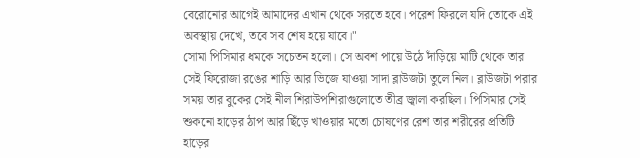বেরোনোর আগেই আমাদের এখান থেকে সরতে হবে। পরেশ ফিরলে যদি তোকে এই অবস্থায় দেখে, তবে সব শেষ হয়ে যাবে।"
সোমা পিসিমার ধমকে সচেতন হলো। সে অবশ পায়ে উঠে দাঁড়িয়ে মাটি থেকে তার সেই ফিরোজা রঙের শাড়ি আর ভিজে যাওয়া সাদা ব্লাউজটা তুলে নিল। ব্লাউজটা পরার সময় তার বুকের সেই নীল শিরাউপশিরাগুলোতে তীব্র জ্বালা করছিল। পিসিমার সেই শুকনো হাড়ের ঠাপ আর ছিঁড়ে খাওয়ার মতো চোষণের রেশ তার শরীরের প্রতিটি হাড়ের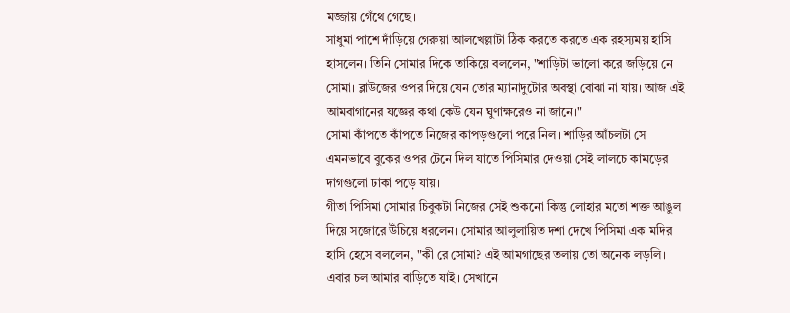মজ্জায় গেঁথে গেছে।
সাধুমা পাশে দাঁড়িয়ে গেরুয়া আলখেল্লাটা ঠিক করতে করতে এক রহস্যময় হাসি হাসলেন। তিনি সোমার দিকে তাকিয়ে বললেন, "শাড়িটা ভালো করে জড়িয়ে নে সোমা। ব্লাউজের ওপর দিয়ে যেন তোর ম্যানাদুটোর অবস্থা বোঝা না যায়। আজ এই আমবাগানের যজ্ঞের কথা কেউ যেন ঘুণাক্ষরেও না জানে।"
সোমা কাঁপতে কাঁপতে নিজের কাপড়গুলো পরে নিল। শাড়ির আঁচলটা সে এমনভাবে বুকের ওপর টেনে দিল যাতে পিসিমার দেওয়া সেই লালচে কামড়ের দাগগুলো ঢাকা পড়ে যায়।
গীতা পিসিমা সোমার চিবুকটা নিজের সেই শুকনো কিন্তু লোহার মতো শক্ত আঙুল দিয়ে সজোরে উঁচিয়ে ধরলেন। সোমার আলুলায়িত দশা দেখে পিসিমা এক মদির হাসি হেসে বললেন, "কী রে সোমা? এই আমগাছের তলায় তো অনেক লড়লি। এবার চল আমার বাড়িতে যাই। সেখানে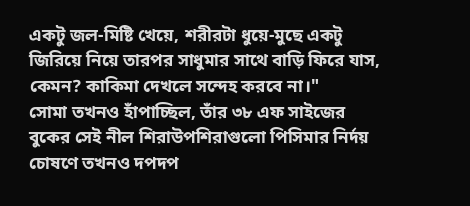একটু জল-মিষ্টি খেয়ে, শরীরটা ধুয়ে-মুছে একটু জিরিয়ে নিয়ে তারপর সাধুমার সাথে বাড়ি ফিরে যাস, কেমন? কাকিমা দেখলে সন্দেহ করবে না।"
সোমা তখনও হাঁপাচ্ছিল, তাঁর ৩৮ এফ সাইজের বুকের সেই নীল শিরাউপশিরাগুলো পিসিমার নির্দয় চোষণে তখনও দপদপ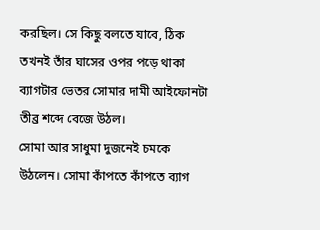করছিল। সে কিছু বলতে যাবে, ঠিক তখনই তাঁর ঘাসের ওপর পড়ে থাকা ব্যাগটার ভেতর সোমার দামী আইফোনটা তীব্র শব্দে বেজে উঠল।
সোমা আর সাধুমা দুজনেই চমকে উঠলেন। সোমা কাঁপতে কাঁপতে ব্যাগ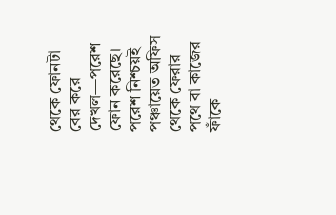থেকে ফোনটা বের করে দেখল—পরেশ ফোন করেছে। পরেশ নিশ্চয়ই পঞ্চায়েত অফিস থেকে ফেরার পথে বা কাজের ফাঁকে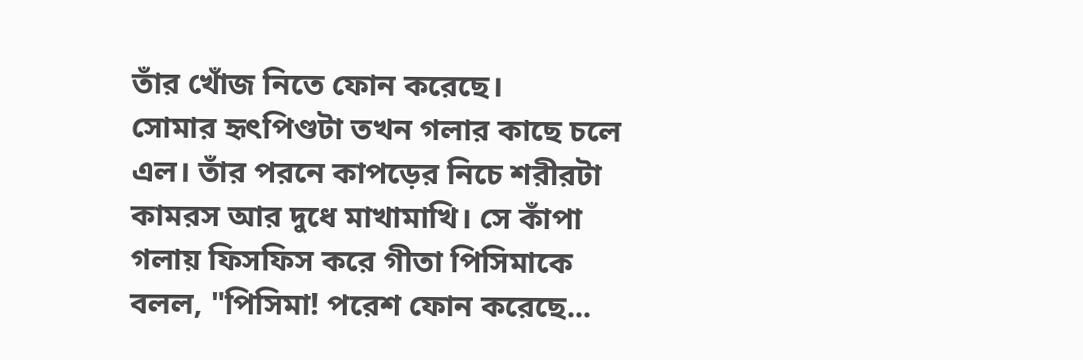তাঁর খোঁজ নিতে ফোন করেছে।
সোমার হৃৎপিণ্ডটা তখন গলার কাছে চলে এল। তাঁর পরনে কাপড়ের নিচে শরীরটা কামরস আর দুধে মাখামাখি। সে কাঁপা গলায় ফিসফিস করে গীতা পিসিমাকে বলল, "পিসিমা! পরেশ ফোন করেছে...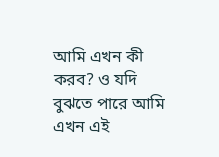আমি এখন কী করব? ও যদি বুঝতে পারে আমি এখন এই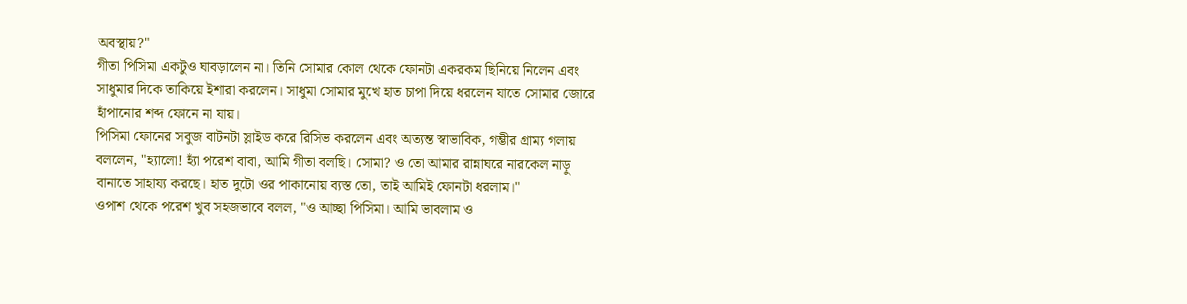অবস্থায়?"
গীতা পিসিমা একটুও ঘাবড়ালেন না। তিনি সোমার কোল থেকে ফোনটা একরকম ছিনিয়ে নিলেন এবং সাধুমার দিকে তাকিয়ে ইশারা করলেন। সাধুমা সোমার মুখে হাত চাপা দিয়ে ধরলেন যাতে সোমার জোরে হাঁপানোর শব্দ ফোনে না যায়।
পিসিমা ফোনের সবুজ বাটনটা স্লাইড করে রিসিভ করলেন এবং অত্যন্ত স্বাভাবিক, গম্ভীর গ্রাম্য গলায় বললেন, "হ্যালো! হ্যাঁ পরেশ বাবা, আমি গীতা বলছি। সোমা? ও তো আমার রান্নাঘরে নারকেল নাড়ু বানাতে সাহায্য করছে। হাত দুটো ওর পাকানোয় ব্যস্ত তো, তাই আমিই ফোনটা ধরলাম।"
ওপাশ থেকে পরেশ খুব সহজভাবে বলল, "ও আচ্ছা পিসিমা। আমি ভাবলাম ও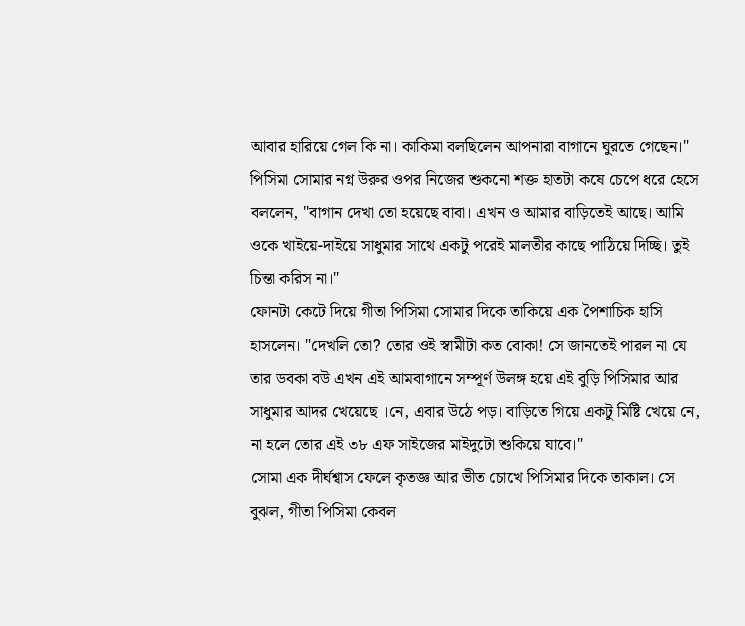আবার হারিয়ে গেল কি না। কাকিমা বলছিলেন আপনারা বাগানে ঘুরতে গেছেন।"
পিসিমা সোমার নগ্ন উরুর ওপর নিজের শুকনো শক্ত হাতটা কষে চেপে ধরে হেসে বললেন, "বাগান দেখা তো হয়েছে বাবা। এখন ও আমার বাড়িতেই আছে। আমি ওকে খাইয়ে-দাইয়ে সাধুমার সাথে একটু পরেই মালতীর কাছে পাঠিয়ে দিচ্ছি। তুই চিন্তা করিস না।"
ফোনটা কেটে দিয়ে গীতা পিসিমা সোমার দিকে তাকিয়ে এক পৈশাচিক হাসি হাসলেন। "দেখলি তো? তোর ওই স্বামীটা কত বোকা! সে জানতেই পারল না যে তার ডবকা বউ এখন এই আমবাগানে সম্পূর্ণ উলঙ্গ হয়ে এই বুড়ি পিসিমার আর সাধুমার আদর খেয়েছে ।নে, এবার উঠে পড়। বাড়িতে গিয়ে একটু মিষ্টি খেয়ে নে, না হলে তোর এই ৩৮ এফ সাইজের মাইদুটো শুকিয়ে যাবে।"
সোমা এক দীর্ঘশ্বাস ফেলে কৃতজ্ঞ আর ভীত চোখে পিসিমার দিকে তাকাল। সে বুঝল, গীতা পিসিমা কেবল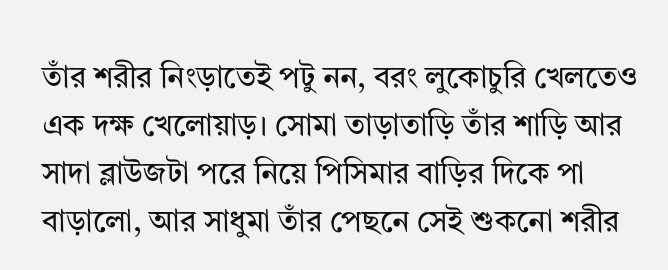তাঁর শরীর নিংড়াতেই পটু নন, বরং লুকোচুরি খেলতেও এক দক্ষ খেলোয়াড়। সোমা তাড়াতাড়ি তাঁর শাড়ি আর সাদা ব্লাউজটা পরে নিয়ে পিসিমার বাড়ির দিকে পা বাড়ালো, আর সাধুমা তাঁর পেছনে সেই শুকনো শরীর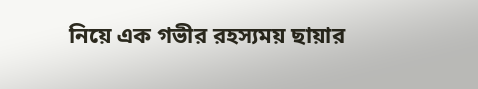নিয়ে এক গভীর রহস্যময় ছায়ার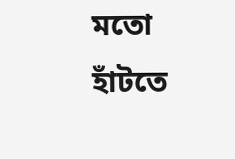মতো হাঁটতে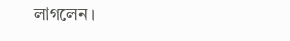লাগলেন।